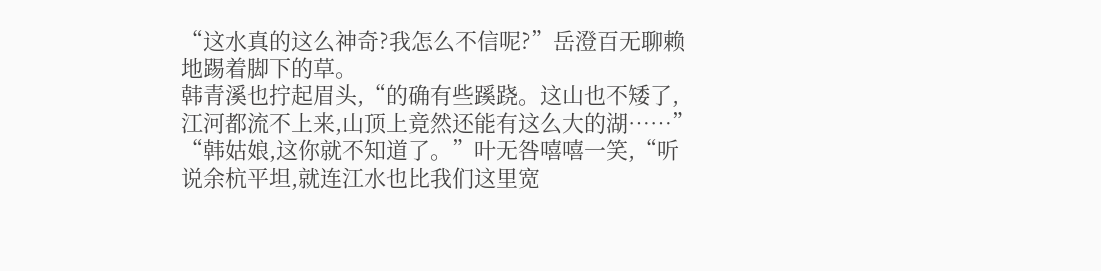“这水真的这么神奇?我怎么不信呢?”岳澄百无聊赖地踢着脚下的草。
韩青溪也拧起眉头,“的确有些蹊跷。这山也不矮了,江河都流不上来,山顶上竟然还能有这么大的湖……”
“韩姑娘,这你就不知道了。”叶无咎嘻嘻一笑,“听说余杭平坦,就连江水也比我们这里宽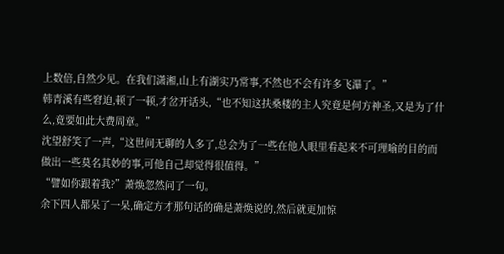上数倍,自然少见。在我们潇湘,山上有湖实乃常事,不然也不会有许多飞瀑了。”
韩青溪有些窘迫,顿了一顿,才岔开话头,“也不知这扶桑楼的主人究竟是何方神圣,又是为了什么,竟要如此大费周章。”
沈望舒笑了一声,“这世间无聊的人多了,总会为了一些在他人眼里看起来不可理喻的目的而做出一些莫名其妙的事,可他自己却觉得很值得。”
“譬如你跟着我?”萧焕忽然问了一句。
余下四人都呆了一呆,确定方才那句话的确是萧焕说的,然后就更加惊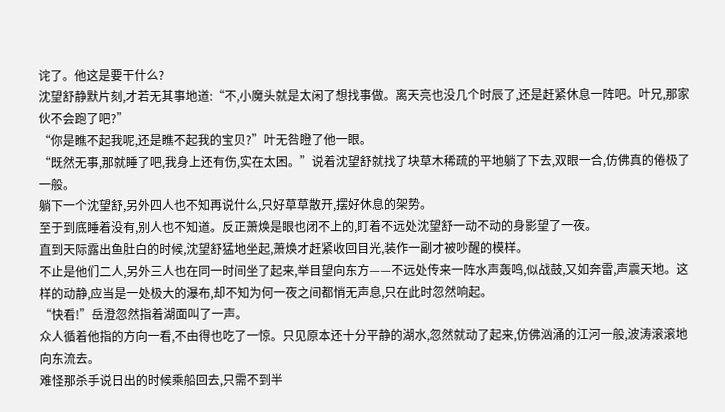诧了。他这是要干什么?
沈望舒静默片刻,才若无其事地道:“不,小魔头就是太闲了想找事做。离天亮也没几个时辰了,还是赶紧休息一阵吧。叶兄,那家伙不会跑了吧?”
“你是瞧不起我呢,还是瞧不起我的宝贝?”叶无咎瞪了他一眼。
“既然无事,那就睡了吧,我身上还有伤,实在太困。”说着沈望舒就找了块草木稀疏的平地躺了下去,双眼一合,仿佛真的倦极了一般。
躺下一个沈望舒,另外四人也不知再说什么,只好草草散开,摆好休息的架势。
至于到底睡着没有,别人也不知道。反正萧焕是眼也闭不上的,盯着不远处沈望舒一动不动的身影望了一夜。
直到天际露出鱼肚白的时候,沈望舒猛地坐起,萧焕才赶紧收回目光,装作一副才被吵醒的模样。
不止是他们二人,另外三人也在同一时间坐了起来,举目望向东方——不远处传来一阵水声轰鸣,似战鼓,又如奔雷,声震天地。这样的动静,应当是一处极大的瀑布,却不知为何一夜之间都悄无声息,只在此时忽然响起。
“快看!”岳澄忽然指着湖面叫了一声。
众人循着他指的方向一看,不由得也吃了一惊。只见原本还十分平静的湖水,忽然就动了起来,仿佛汹涌的江河一般,波涛滚滚地向东流去。
难怪那杀手说日出的时候乘船回去,只需不到半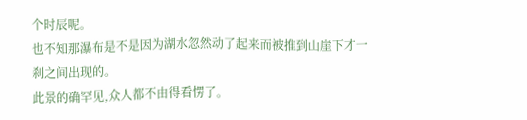个时辰呢。
也不知那瀑布是不是因为湖水忽然动了起来而被推到山崖下才一刹之间出现的。
此景的确罕见,众人都不由得看愣了。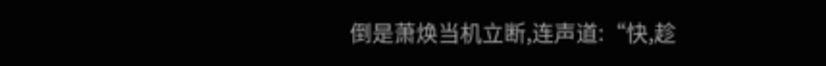倒是萧焕当机立断,连声道:“快,趁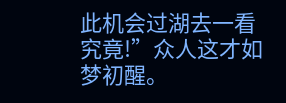此机会过湖去一看究竟!”众人这才如梦初醒。